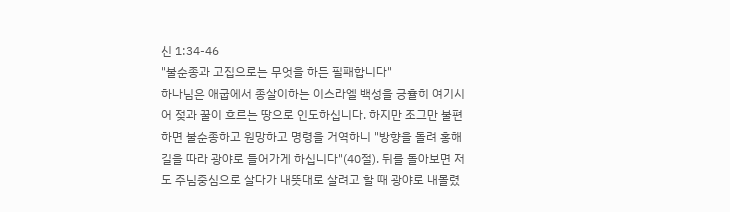신 1:34-46
"불순종과 고집으로는 무엇을 하든 필패합니다"
하나님은 애굽에서 종살이하는 이스라엘 백성을 긍휼히 여기시어 젖과 꿀이 흐르는 땅으로 인도하십니다. 하지만 조그만 불편하면 불순종하고 원망하고 명령을 거역하니 "방향을 돌려 홍해 길을 따라 광야로 들어가게 하십니다"(40절). 뒤를 돌아보면 저도 주님중심으로 살다가 내뜻대로 살려고 할 때 광야로 내몰렸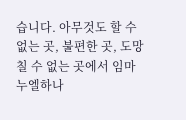습니다. 아무것도 할 수 없는 곳, 불편한 곳, 도망칠 수 없는 곳에서 임마누엘하나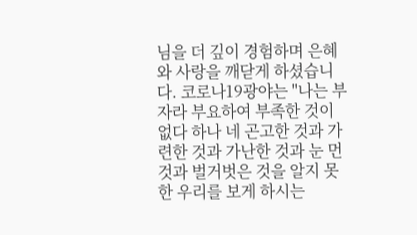님을 더 깊이 경험하며 은혜와 사랑을 깨닫게 하셨습니다. 코로나19광야는 "나는 부자라 부요하여 부족한 것이 없다 하나 네 곤고한 것과 가련한 것과 가난한 것과 눈 먼 것과 벌거벗은 것을 알지 못한 우리를 보게 하시는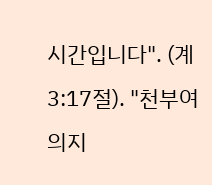시간입니다". (계3:17절). "천부여 의지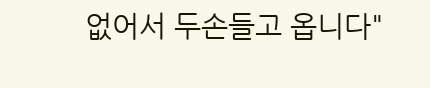없어서 두손들고 옵니다"